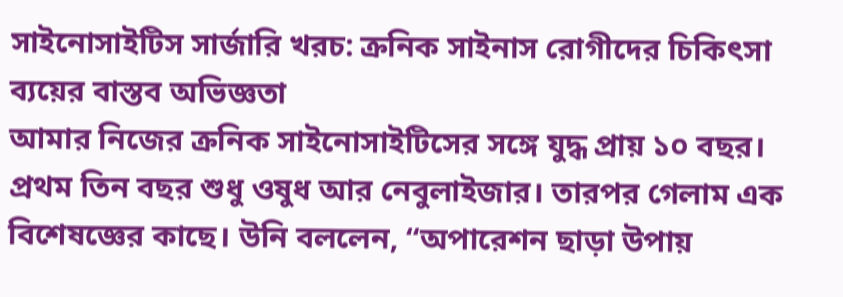সাইনোসাইটিস সার্জারি খরচ: ক্রনিক সাইনাস রোগীদের চিকিৎসা ব্যয়ের বাস্তব অভিজ্ঞতা
আমার নিজের ক্রনিক সাইনোসাইটিসের সঙ্গে যুদ্ধ প্রায় ১০ বছর। প্রথম তিন বছর শুধু ওষুধ আর নেবুলাইজার। তারপর গেলাম এক বিশেষজ্ঞের কাছে। উনি বললেন, “অপারেশন ছাড়া উপায়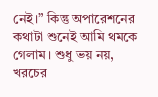নেই।” কিন্তু অপারেশনের কথাটা শুনেই আমি থমকে গেলাম। শুধু ভয় নয়, খরচের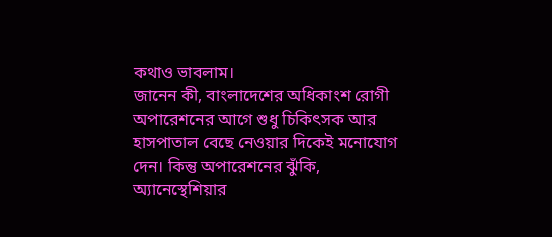কথাও ভাবলাম।
জানেন কী, বাংলাদেশের অধিকাংশ রোগী অপারেশনের আগে শুধু চিকিৎসক আর হাসপাতাল বেছে নেওয়ার দিকেই মনোযোগ দেন। কিন্তু অপারেশনের ঝুঁকি, অ্যানেস্থেশিয়ার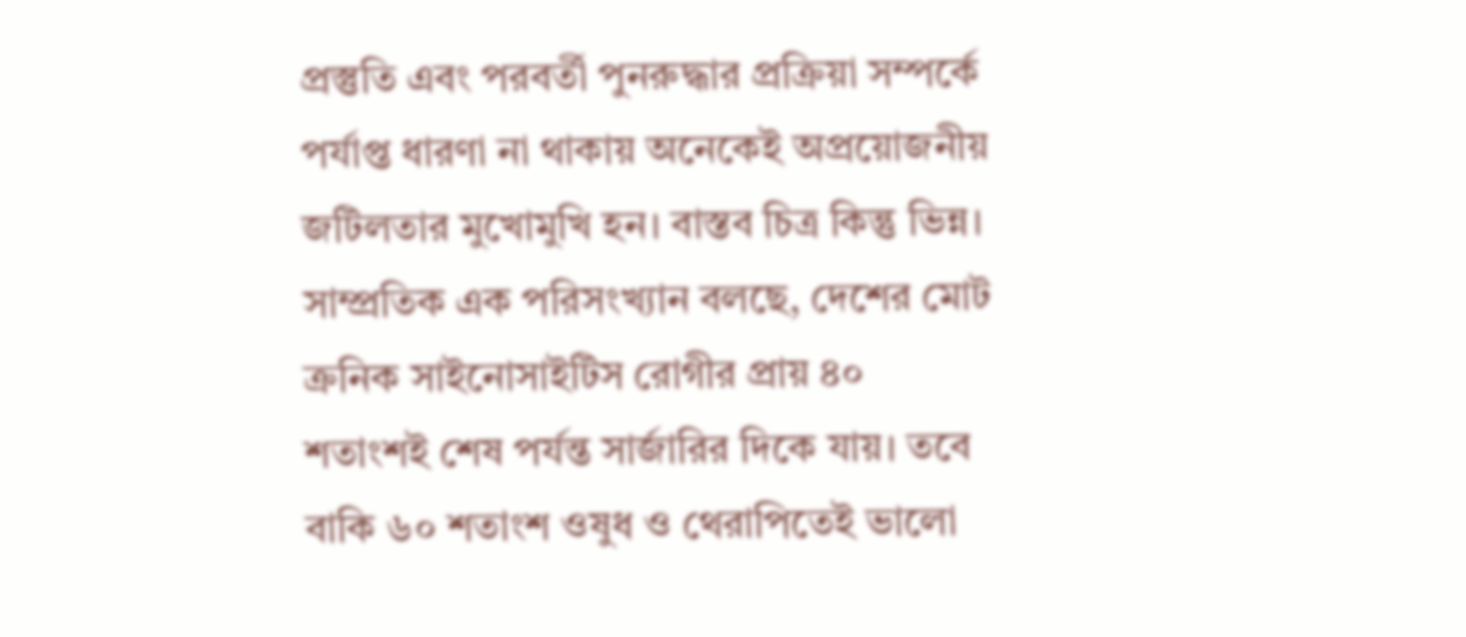প্রস্তুতি এবং পরবর্তী পুনরুদ্ধার প্রক্রিয়া সম্পর্কে পর্যাপ্ত ধারণা না থাকায় অনেকেই অপ্রয়োজনীয় জটিলতার মুখোমুখি হন। বাস্তব চিত্র কিন্তু ভিন্ন।
সাম্প্রতিক এক পরিসংখ্যান বলছে, দেশের মোট ক্রনিক সাইনোসাইটিস রোগীর প্রায় ৪০ শতাংশই শেষ পর্যন্ত সার্জারির দিকে যায়। তবে বাকি ৬০ শতাংশ ওষুধ ও থেরাপিতেই ভালো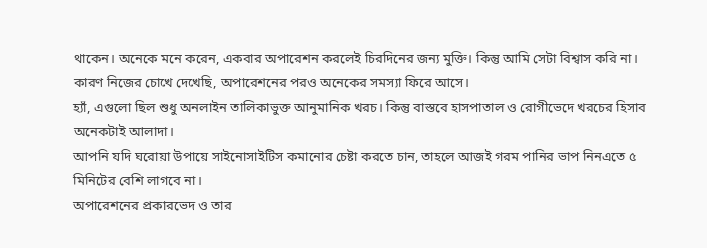থাকেন। অনেকে মনে করেন, একবার অপারেশন করলেই চিরদিনের জন্য মুক্তি। কিন্তু আমি সেটা বিশ্বাস করি না। কারণ নিজের চোখে দেখেছি, অপারেশনের পরও অনেকের সমস্যা ফিরে আসে।
হ্যাঁ, এগুলো ছিল শুধু অনলাইন তালিকাভুক্ত আনুমানিক খরচ। কিন্তু বাস্তবে হাসপাতাল ও রোগীভেদে খরচের হিসাব অনেকটাই আলাদা।
আপনি যদি ঘরোয়া উপায়ে সাইনোসাইটিস কমানোর চেষ্টা করতে চান, তাহলে আজই গরম পানির ভাপ নিনএতে ৫ মিনিটের বেশি লাগবে না।
অপারেশনের প্রকারভেদ ও তার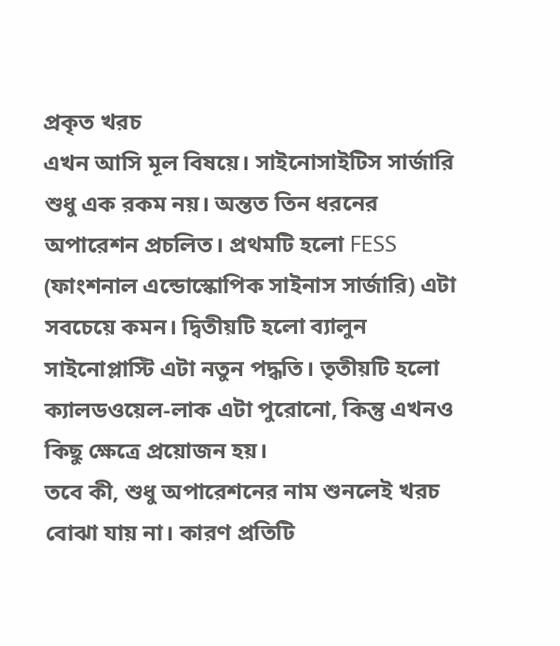প্রকৃত খরচ
এখন আসি মূল বিষয়ে। সাইনোসাইটিস সার্জারি শুধু এক রকম নয়। অন্তত তিন ধরনের অপারেশন প্রচলিত। প্রথমটি হলো FESS (ফাংশনাল এন্ডোস্কোপিক সাইনাস সার্জারি) এটা সবচেয়ে কমন। দ্বিতীয়টি হলো ব্যালুন সাইনোপ্লাস্টি এটা নতুন পদ্ধতি। তৃতীয়টি হলো ক্যালডওয়েল-লাক এটা পুরোনো, কিন্তু এখনও কিছু ক্ষেত্রে প্রয়োজন হয়।
তবে কী, শুধু অপারেশনের নাম শুনলেই খরচ বোঝা যায় না। কারণ প্রতিটি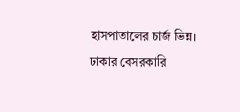হাসপাতালের চার্জ ভিন্ন। ঢাকার বেসরকারি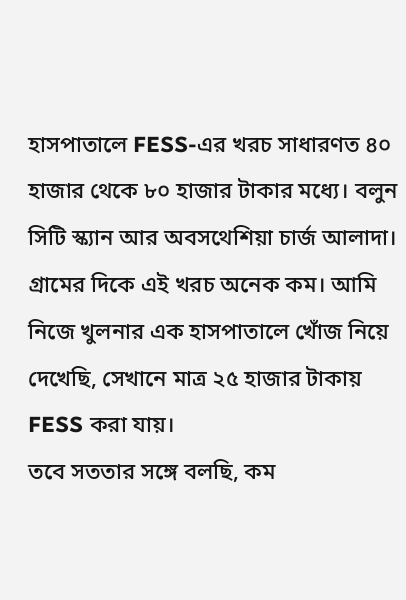হাসপাতালে FESS-এর খরচ সাধারণত ৪০ হাজার থেকে ৮০ হাজার টাকার মধ্যে। বলুন সিটি স্ক্যান আর অবসথেশিয়া চার্জ আলাদা। গ্রামের দিকে এই খরচ অনেক কম। আমি নিজে খুলনার এক হাসপাতালে খোঁজ নিয়ে দেখেছি, সেখানে মাত্র ২৫ হাজার টাকায় FESS করা যায়।
তবে সততার সঙ্গে বলছি, কম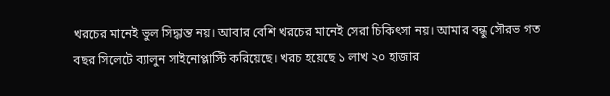খরচের মানেই ভুল সিদ্ধান্ত নয়। আবার বেশি খরচের মানেই সেরা চিকিৎসা নয়। আমার বন্ধু সৌরভ গত বছর সিলেটে ব্যালুন সাইনোপ্লাস্টি করিয়েছে। খরচ হয়েছে ১ লাখ ২০ হাজার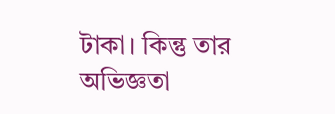টাকা। কিন্তু তার অভিজ্ঞতা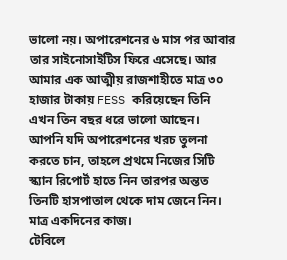ভালো নয়। অপারেশনের ৬ মাস পর আবার তার সাইনোসাইটিস ফিরে এসেছে। আর আমার এক আত্মীয় রাজশাহীতে মাত্র ৩০ হাজার টাকায় FESS করিয়েছেন তিনি এখন তিন বছর ধরে ভালো আছেন।
আপনি যদি অপারেশনের খরচ তুলনা করতে চান, তাহলে প্রথমে নিজের সিটি স্ক্যান রিপোর্ট হাতে নিন তারপর অন্তত তিনটি হাসপাতাল থেকে দাম জেনে নিন। মাত্র একদিনের কাজ।
টেবিলে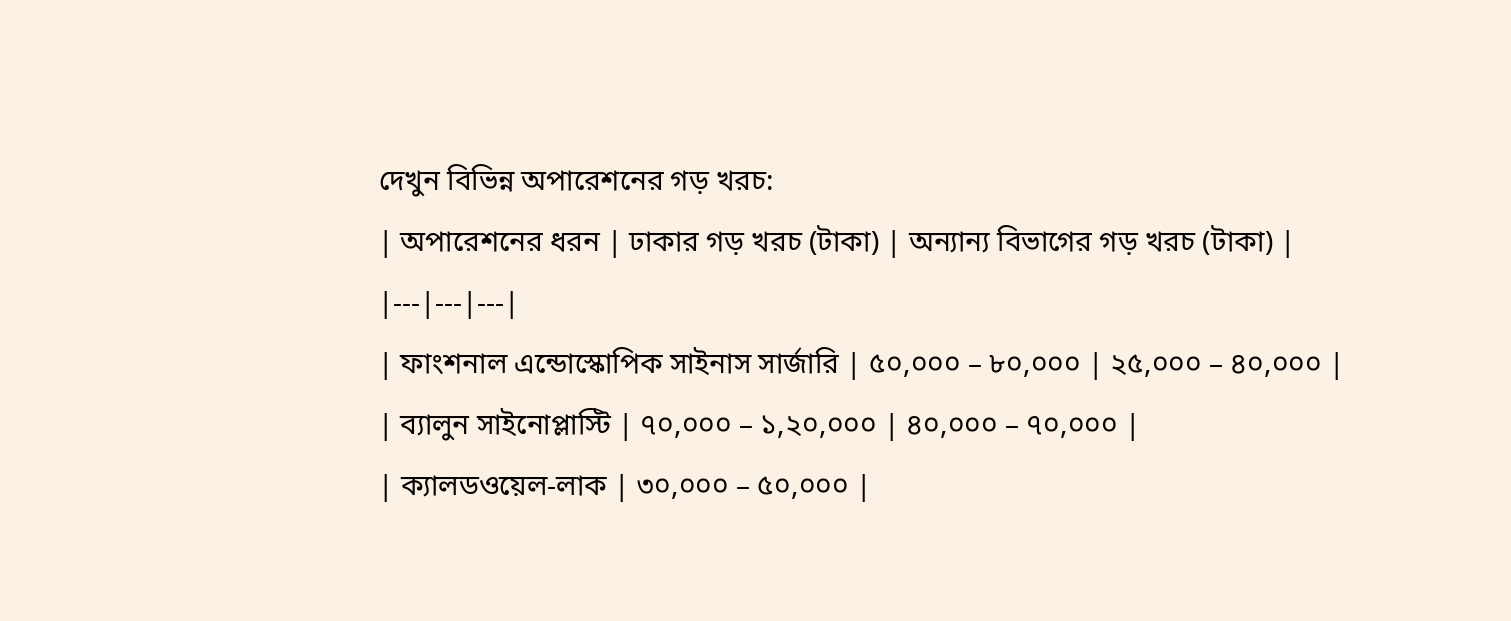দেখুন বিভিন্ন অপারেশনের গড় খরচ:
| অপারেশনের ধরন | ঢাকার গড় খরচ (টাকা) | অন্যান্য বিভাগের গড় খরচ (টাকা) |
|---|---|---|
| ফাংশনাল এন্ডোস্কোপিক সাইনাস সার্জারি | ৫০,০০০ – ৮০,০০০ | ২৫,০০০ – ৪০,০০০ |
| ব্যালুন সাইনোপ্লাস্টি | ৭০,০০০ – ১,২০,০০০ | ৪০,০০০ – ৭০,০০০ |
| ক্যালডওয়েল-লাক | ৩০,০০০ – ৫০,০০০ |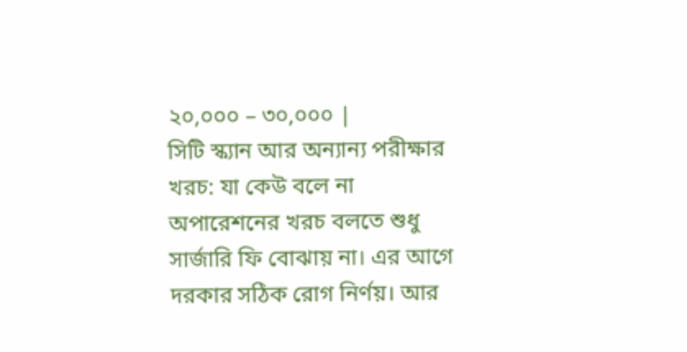২০,০০০ – ৩০,০০০ |
সিটি স্ক্যান আর অন্যান্য পরীক্ষার খরচ: যা কেউ বলে না
অপারেশনের খরচ বলতে শুধু সার্জারি ফি বোঝায় না। এর আগে দরকার সঠিক রোগ নির্ণয়। আর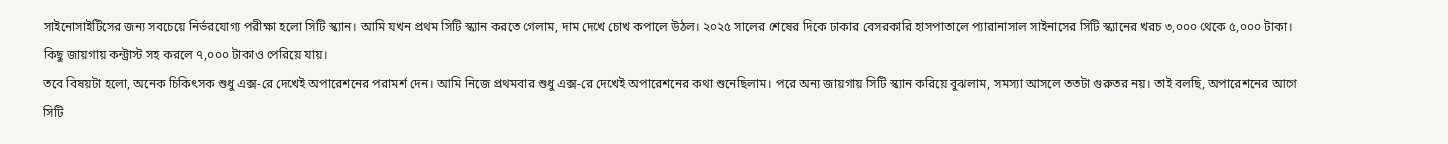সাইনোসাইটিসের জন্য সবচেয়ে নির্ভরযোগ্য পরীক্ষা হলো সিটি স্ক্যান। আমি যখন প্রথম সিটি স্ক্যান করতে গেলাম, দাম দেখে চোখ কপালে উঠল। ২০২৫ সালের শেষের দিকে ঢাকার বেসরকারি হাসপাতালে প্যারানাসাল সাইনাসের সিটি স্ক্যানের খরচ ৩,০০০ থেকে ৫,০০০ টাকা। কিছু জায়গায় কন্ট্রাস্ট সহ করলে ৭,০০০ টাকাও পেরিয়ে যায়।
তবে বিষয়টা হলো, অনেক চিকিৎসক শুধু এক্স-রে দেখেই অপারেশনের পরামর্শ দেন। আমি নিজে প্রথমবার শুধু এক্স-রে দেখেই অপারেশনের কথা শুনেছিলাম। পরে অন্য জায়গায় সিটি স্ক্যান করিয়ে বুঝলাম, সমস্যা আসলে ততটা গুরুতর নয়। তাই বলছি, অপারেশনের আগে সিটি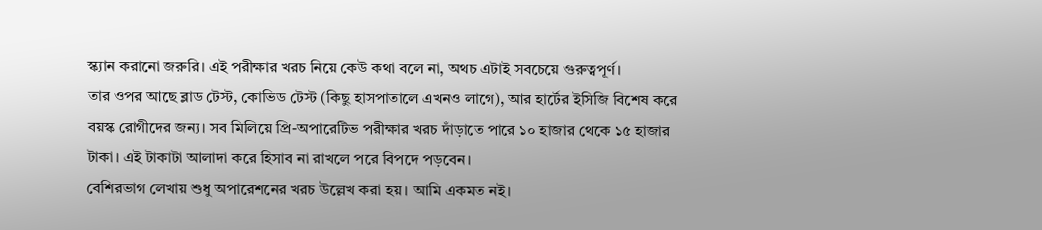স্ক্যান করানো জরুরি। এই পরীক্ষার খরচ নিয়ে কেউ কথা বলে না, অথচ এটাই সবচেয়ে গুরুত্বপূর্ণ।
তার ওপর আছে ব্লাড টেস্ট, কোভিড টেস্ট (কিছু হাসপাতালে এখনও লাগে), আর হার্টের ইসিজি বিশেষ করে বয়স্ক রোগীদের জন্য। সব মিলিয়ে প্রি-অপারেটিভ পরীক্ষার খরচ দাঁড়াতে পারে ১০ হাজার থেকে ১৫ হাজার টাকা। এই টাকাটা আলাদা করে হিসাব না রাখলে পরে বিপদে পড়বেন।
বেশিরভাগ লেখায় শুধু অপারেশনের খরচ উল্লেখ করা হয়। আমি একমত নই।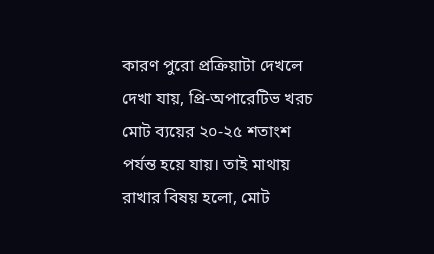কারণ পুরো প্রক্রিয়াটা দেখলে দেখা যায়, প্রি-অপারেটিভ খরচ মোট ব্যয়ের ২০-২৫ শতাংশ পর্যন্ত হয়ে যায়। তাই মাথায় রাখার বিষয় হলো, মোট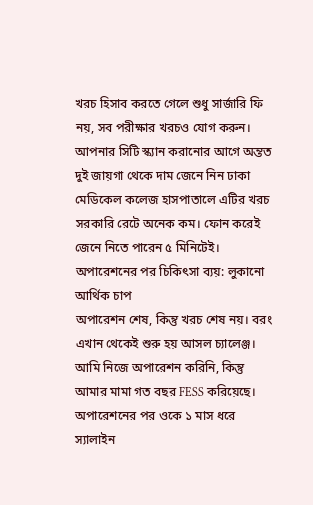খরচ হিসাব করতে গেলে শুধু সার্জারি ফি নয়, সব পরীক্ষার খরচও যোগ করুন।
আপনার সিটি স্ক্যান করানোর আগে অন্তত দুই জায়গা থেকে দাম জেনে নিন ঢাকা মেডিকেল কলেজ হাসপাতালে এটির খরচ সরকারি রেটে অনেক কম। ফোন করেই জেনে নিতে পারেন ৫ মিনিটেই।
অপারেশনের পর চিকিৎসা ব্যয়: লুকানো আর্থিক চাপ
অপারেশন শেষ, কিন্তু খরচ শেষ নয়। বরং এখান থেকেই শুরু হয় আসল চ্যালেঞ্জ। আমি নিজে অপারেশন করিনি, কিন্তু আমার মামা গত বছর FESS করিয়েছে। অপারেশনের পর ওকে ১ মাস ধরে স্যালাইন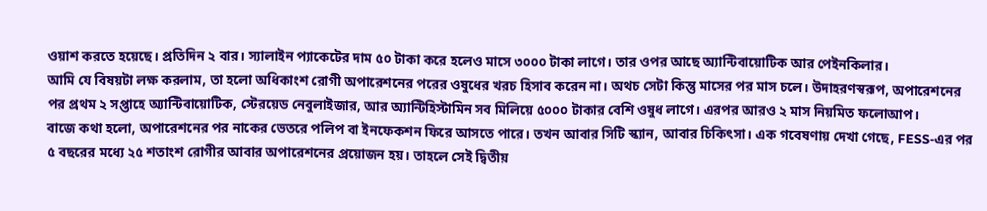ওয়াশ করতে হয়েছে। প্রতিদিন ২ বার। স্যালাইন প্যাকেটের দাম ৫০ টাকা করে হলেও মাসে ৩০০০ টাকা লাগে। তার ওপর আছে অ্যান্টিবায়োটিক আর পেইনকিলার।
আমি যে বিষয়টা লক্ষ করলাম, তা হলো অধিকাংশ রোগী অপারেশনের পরের ওষুধের খরচ হিসাব করেন না। অথচ সেটা কিন্তু মাসের পর মাস চলে। উদাহরণস্বরূপ, অপারেশনের পর প্রথম ২ সপ্তাহে অ্যান্টিবায়োটিক, স্টেরয়েড নেবুলাইজার, আর অ্যান্টিহিস্টামিন সব মিলিয়ে ৫০০০ টাকার বেশি ওষুধ লাগে। এরপর আরও ২ মাস নিয়মিত ফলোআপ।
বাজে কথা হলো, অপারেশনের পর নাকের ভেতরে পলিপ বা ইনফেকশন ফিরে আসতে পারে। তখন আবার সিটি স্ক্যান, আবার চিকিৎসা। এক গবেষণায় দেখা গেছে, FESS-এর পর ৫ বছরের মধ্যে ২৫ শতাংশ রোগীর আবার অপারেশনের প্রয়োজন হয়। তাহলে সেই দ্বিতীয়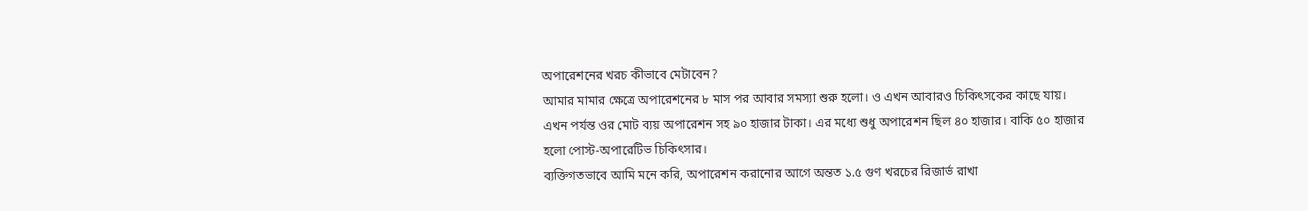অপারেশনের খরচ কীভাবে মেটাবেন?
আমার মামার ক্ষেত্রে অপারেশনের ৮ মাস পর আবার সমস্যা শুরু হলো। ও এখন আবারও চিকিৎসকের কাছে যায়। এখন পর্যন্ত ওর মোট ব্যয় অপারেশন সহ ৯০ হাজার টাকা। এর মধ্যে শুধু অপারেশন ছিল ৪০ হাজার। বাকি ৫০ হাজার হলো পোস্ট-অপারেটিভ চিকিৎসার।
ব্যক্তিগতভাবে আমি মনে করি, অপারেশন করানোর আগে অন্তত ১.৫ গুণ খরচের রিজার্ভ রাখা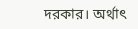দরকার। অর্থাৎ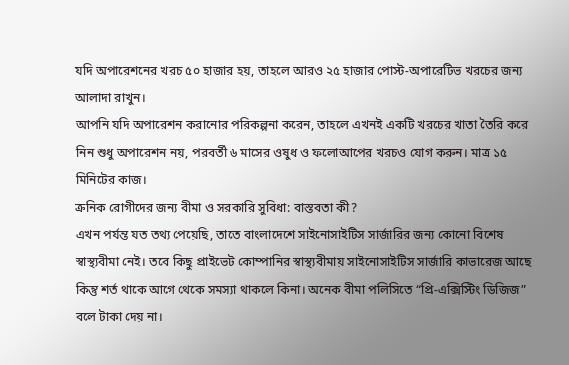যদি অপারেশনের খরচ ৫০ হাজার হয়, তাহলে আরও ২৫ হাজার পোস্ট-অপারেটিভ খরচের জন্য আলাদা রাখুন।
আপনি যদি অপারেশন করানোর পরিকল্পনা করেন, তাহলে এখনই একটি খরচের খাতা তৈরি করে নিন শুধু অপারেশন নয়, পরবর্তী ৬ মাসের ওষুধ ও ফলোআপের খরচও যোগ করুন। মাত্র ১৫ মিনিটের কাজ।
ক্রনিক রোগীদের জন্য বীমা ও সরকারি সুবিধা: বাস্তবতা কী?
এখন পর্যন্ত যত তথ্য পেয়েছি, তাতে বাংলাদেশে সাইনোসাইটিস সার্জারির জন্য কোনো বিশেষ স্বাস্থ্যবীমা নেই। তবে কিছু প্রাইভেট কোম্পানির স্বাস্থ্যবীমায় সাইনোসাইটিস সার্জারি কাভারেজ আছে কিন্তু শর্ত থাকে আগে থেকে সমস্যা থাকলে কিনা। অনেক বীমা পলিসিতে “প্রি-এক্সিস্টিং ডিজিজ” বলে টাকা দেয় না।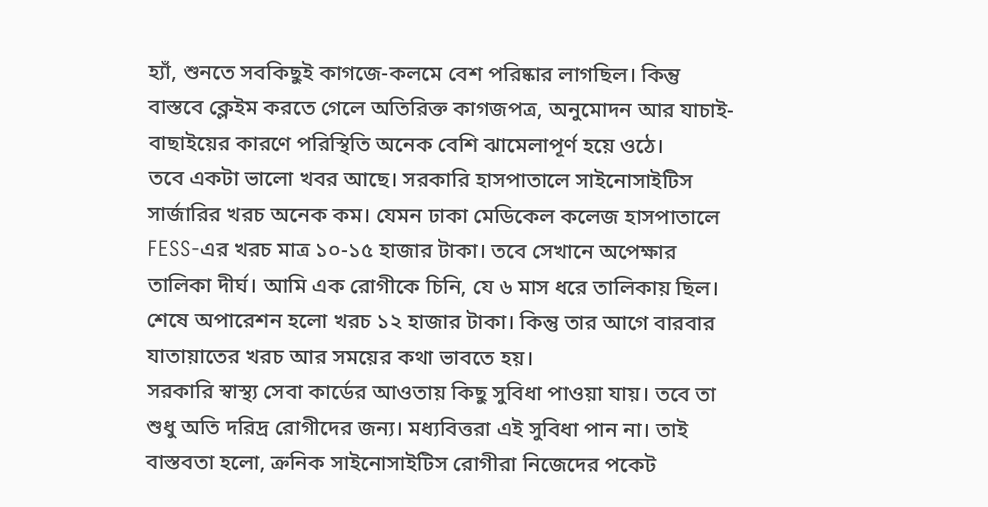হ্যাঁ, শুনতে সবকিছুই কাগজে-কলমে বেশ পরিষ্কার লাগছিল। কিন্তু বাস্তবে ক্লেইম করতে গেলে অতিরিক্ত কাগজপত্র, অনুমোদন আর যাচাই-বাছাইয়ের কারণে পরিস্থিতি অনেক বেশি ঝামেলাপূর্ণ হয়ে ওঠে।
তবে একটা ভালো খবর আছে। সরকারি হাসপাতালে সাইনোসাইটিস সার্জারির খরচ অনেক কম। যেমন ঢাকা মেডিকেল কলেজ হাসপাতালে FESS-এর খরচ মাত্র ১০-১৫ হাজার টাকা। তবে সেখানে অপেক্ষার তালিকা দীর্ঘ। আমি এক রোগীকে চিনি, যে ৬ মাস ধরে তালিকায় ছিল। শেষে অপারেশন হলো খরচ ১২ হাজার টাকা। কিন্তু তার আগে বারবার যাতায়াতের খরচ আর সময়ের কথা ভাবতে হয়।
সরকারি স্বাস্থ্য সেবা কার্ডের আওতায় কিছু সুবিধা পাওয়া যায়। তবে তা শুধু অতি দরিদ্র রোগীদের জন্য। মধ্যবিত্তরা এই সুবিধা পান না। তাই বাস্তবতা হলো, ক্রনিক সাইনোসাইটিস রোগীরা নিজেদের পকেট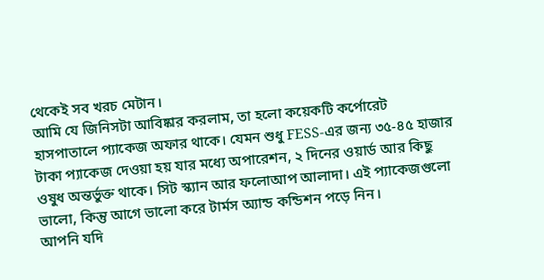থেকেই সব খরচ মেটান।
আমি যে জিনিসটা আবিষ্কার করলাম, তা হলো কয়েকটি কর্পোরেট হাসপাতালে প্যাকেজ অফার থাকে। যেমন শুধু FESS-এর জন্য ৩৫-৪৫ হাজার টাকা প্যাকেজ দেওয়া হয় যার মধ্যে অপারেশন, ২ দিনের ওয়ার্ড আর কিছু ওষুধ অন্তর্ভুক্ত থাকে। সিট স্ক্যান আর ফলোআপ আলাদা। এই প্যাকেজগুলো ভালো, কিন্তু আগে ভালো করে টার্মস অ্যান্ড কন্ডিশন পড়ে নিন।
আপনি যদি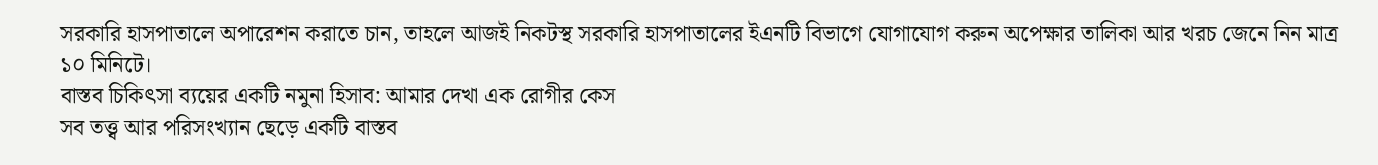সরকারি হাসপাতালে অপারেশন করাতে চান, তাহলে আজই নিকটস্থ সরকারি হাসপাতালের ইএনটি বিভাগে যোগাযোগ করুন অপেক্ষার তালিকা আর খরচ জেনে নিন মাত্র ১০ মিনিটে।
বাস্তব চিকিৎসা ব্যয়ের একটি নমুনা হিসাব: আমার দেখা এক রোগীর কেস
সব তত্ত্ব আর পরিসংখ্যান ছেড়ে একটি বাস্তব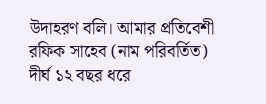উদাহরণ বলি। আমার প্রতিবেশী রফিক সাহেব (নাম পরিবর্তিত) দীর্ঘ ১২ বছর ধরে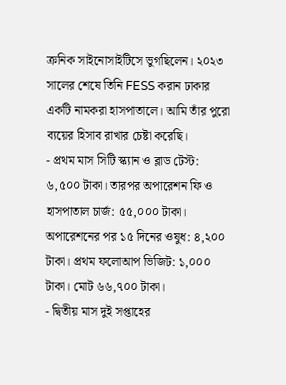ক্রনিক সাইনোসাইটিসে ভুগছিলেন। ২০২৩ সালের শেষে তিনি FESS করান ঢাকার একটি নামকরা হাসপাতালে। আমি তাঁর পুরো ব্যয়ের হিসাব রাখার চেষ্টা করেছি।
- প্রথম মাস সিটি স্ক্যান ও ব্লাড টেস্ট: ৬,৫০০ টাকা। তারপর অপারেশন ফি ও হাসপাতাল চার্জ: ৫৫,০০০ টাকা। অপারেশনের পর ১৫ দিনের ওষুধ: ৪,২০০ টাকা। প্রথম ফলোআপ ভিজিট: ১,০০০ টাকা। মোট ৬৬,৭০০ টাকা।
- দ্বিতীয় মাস দুই সপ্তাহের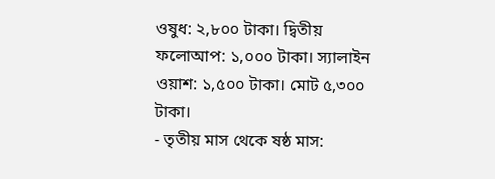ওষুধ: ২,৮০০ টাকা। দ্বিতীয় ফলোআপ: ১,০০০ টাকা। স্যালাইন ওয়াশ: ১,৫০০ টাকা। মোট ৫,৩০০ টাকা।
- তৃতীয় মাস থেকে ষষ্ঠ মাস: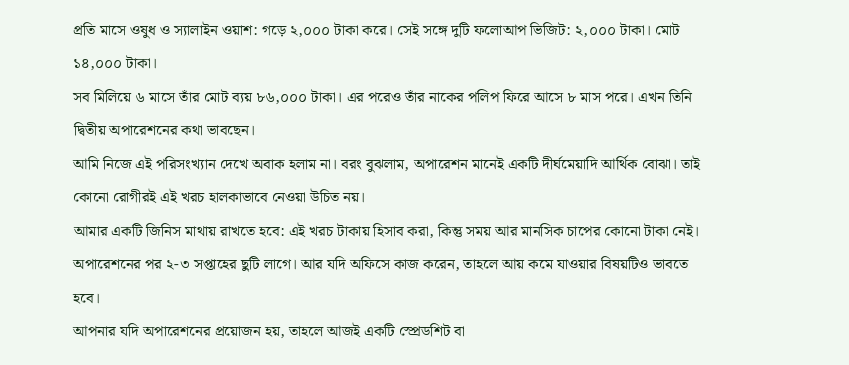প্রতি মাসে ওষুধ ও স্যালাইন ওয়াশ: গড়ে ২,০০০ টাকা করে। সেই সঙ্গে দুটি ফলোআপ ভিজিট: ২,০০০ টাকা। মোট ১৪,০০০ টাকা।
সব মিলিয়ে ৬ মাসে তাঁর মোট ব্যয় ৮৬,০০০ টাকা। এর পরেও তাঁর নাকের পলিপ ফিরে আসে ৮ মাস পরে। এখন তিনি দ্বিতীয় অপারেশনের কথা ভাবছেন।
আমি নিজে এই পরিসংখ্যান দেখে অবাক হলাম না। বরং বুঝলাম, অপারেশন মানেই একটি দীর্ঘমেয়াদি আর্থিক বোঝা। তাই কোনো রোগীরই এই খরচ হালকাভাবে নেওয়া উচিত নয়।
আমার একটি জিনিস মাথায় রাখতে হবে: এই খরচ টাকায় হিসাব করা, কিন্তু সময় আর মানসিক চাপের কোনো টাকা নেই। অপারেশনের পর ২-৩ সপ্তাহের ছুটি লাগে। আর যদি অফিসে কাজ করেন, তাহলে আয় কমে যাওয়ার বিষয়টিও ভাবতে হবে।
আপনার যদি অপারেশনের প্রয়োজন হয়, তাহলে আজই একটি স্প্রেডশিট বা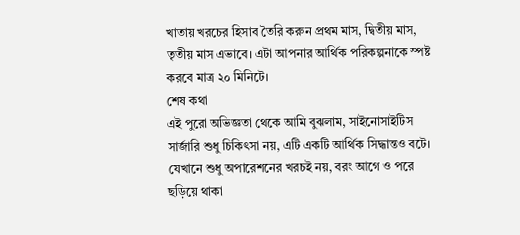খাতায় খরচের হিসাব তৈরি করুন প্রথম মাস, দ্বিতীয় মাস, তৃতীয় মাস এভাবে। এটা আপনার আর্থিক পরিকল্পনাকে স্পষ্ট করবে মাত্র ২০ মিনিটে।
শেষ কথা
এই পুরো অভিজ্ঞতা থেকে আমি বুঝলাম, সাইনোসাইটিস সার্জারি শুধু চিকিৎসা নয়, এটি একটি আর্থিক সিদ্ধান্তও বটে। যেখানে শুধু অপারেশনের খরচই নয়, বরং আগে ও পরে ছড়িয়ে থাকা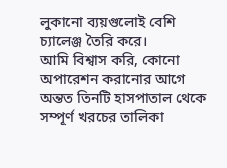লুকানো ব্যয়গুলোই বেশি চ্যালেঞ্জ তৈরি করে।
আমি বিশ্বাস করি, কোনো অপারেশন করানোর আগে অন্তত তিনটি হাসপাতাল থেকে সম্পূর্ণ খরচের তালিকা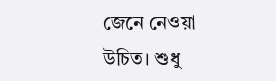জেনে নেওয়া উচিত। শুধু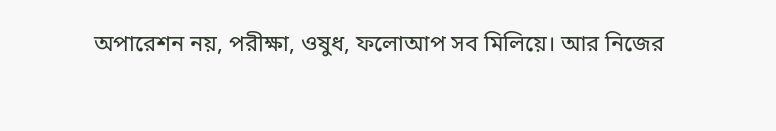অপারেশন নয়, পরীক্ষা, ওষুধ, ফলোআপ সব মিলিয়ে। আর নিজের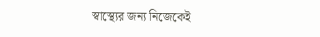স্বাস্থ্যের জন্য নিজেকেই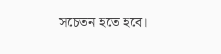সচেতন হতে হবে।